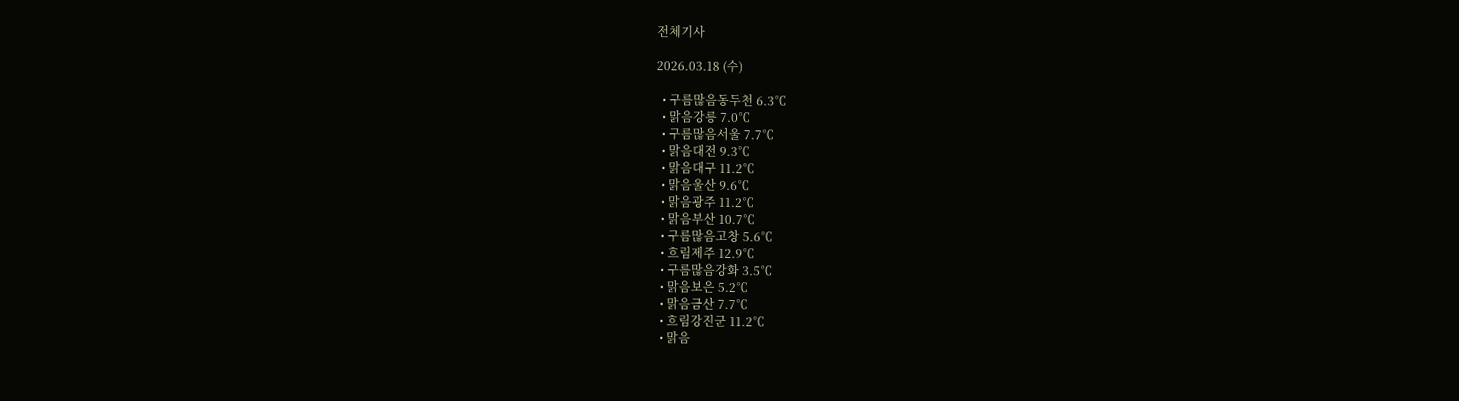전체기사

2026.03.18 (수)

  • 구름많음동두천 6.3℃
  • 맑음강릉 7.0℃
  • 구름많음서울 7.7℃
  • 맑음대전 9.3℃
  • 맑음대구 11.2℃
  • 맑음울산 9.6℃
  • 맑음광주 11.2℃
  • 맑음부산 10.7℃
  • 구름많음고창 5.6℃
  • 흐림제주 12.9℃
  • 구름많음강화 3.5℃
  • 맑음보은 5.2℃
  • 맑음금산 7.7℃
  • 흐림강진군 11.2℃
  • 맑음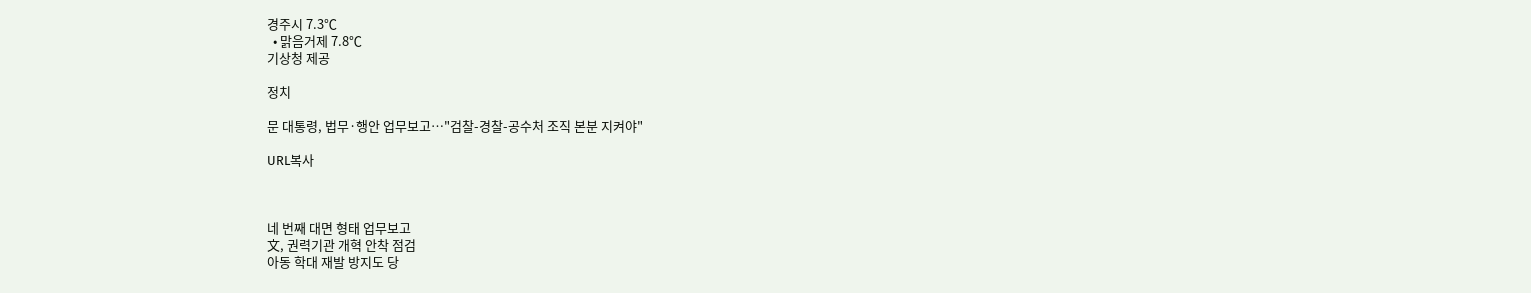경주시 7.3℃
  • 맑음거제 7.8℃
기상청 제공

정치

문 대통령, 법무·행안 업무보고…"검찰-경찰-공수처 조직 본분 지켜야"

URL복사



네 번째 대면 형태 업무보고
文, 권력기관 개혁 안착 점검
아동 학대 재발 방지도 당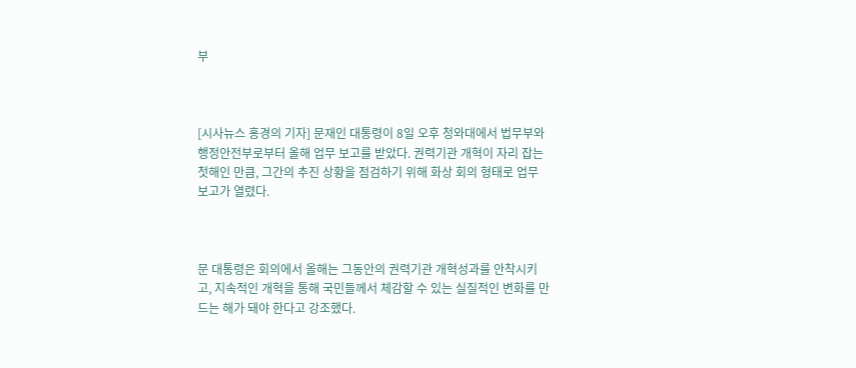부



[시사뉴스 홍경의 기자] 문재인 대통령이 8일 오후 청와대에서 법무부와 행정안전부로부터 올해 업무 보고를 받았다. 권력기관 개혁이 자리 잡는 첫해인 만큼, 그간의 추진 상황을 점검하기 위해 화상 회의 형태로 업무 보고가 열렸다.



문 대통령은 회의에서 올해는 그동안의 권력기관 개혁성과를 안착시키고, 지속적인 개혁을 통해 국민들께서 체감할 수 있는 실질적인 변화를 만드는 해가 돼야 한다고 강조했다.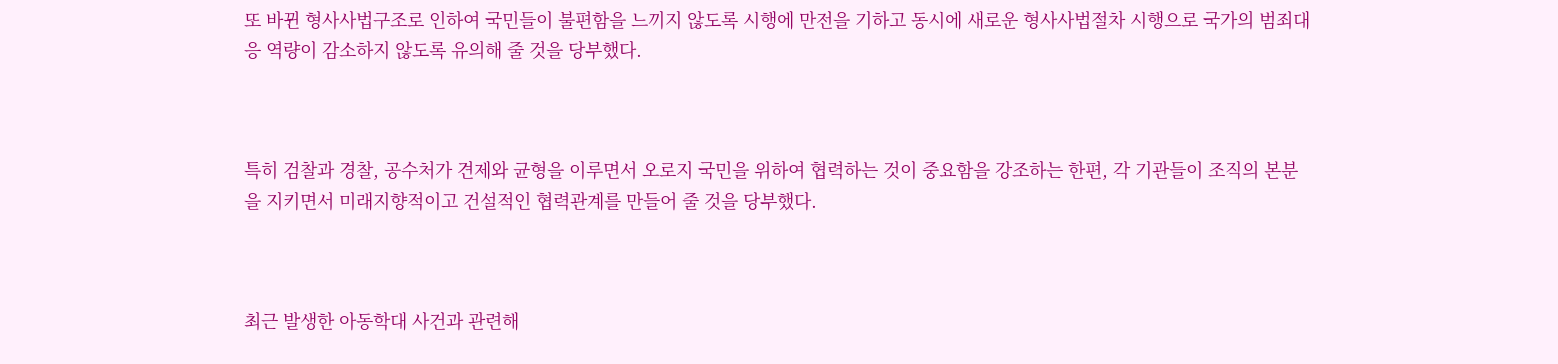또 바뀐 형사사법구조로 인하여 국민들이 불편함을 느끼지 않도록 시행에 만전을 기하고 동시에 새로운 형사사법절차 시행으로 국가의 범죄대응 역량이 감소하지 않도록 유의해 줄 것을 당부했다.



특히 검찰과 경찰, 공수처가 견제와 균형을 이루면서 오로지 국민을 위하여 협력하는 것이 중요함을 강조하는 한편, 각 기관들이 조직의 본분을 지키면서 미래지향적이고 건설적인 협력관계를 만들어 줄 것을 당부했다.



최근 발생한 아동학대 사건과 관련해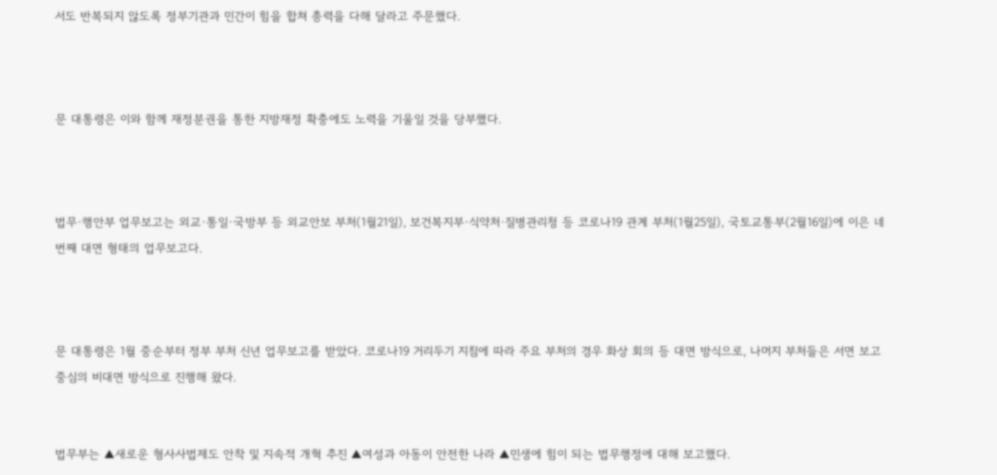서도 반복되지 않도록 정부기관과 민간이 힘을 합쳐 총력을 다해 달라고 주문했다.



문 대통령은 이와 함께 재정분권을 통한 지방재정 확충에도 노력을 기울일 것을 당부했다.



법무·행안부 업무보고는 외교·통일·국방부 등 외교안보 부처(1월21일), 보건복지부·식약처·질병관리청 등 코로나19 관계 부처(1월25일), 국토교통부(2월16일)에 이은 네 번째 대면 형태의 업무보고다.



문 대통령은 1월 중순부터 정부 부처 신년 업무보고를 받았다. 코로나19 거리두기 지침에 따라 주요 부처의 경우 화상 회의 등 대면 방식으로, 나머지 부처들은 서면 보고 중심의 비대면 방식으로 진행해 왔다.


법무부는 ▲새로운 형사사법제도 안착 및 지속적 개혁 추진 ▲여성과 아동이 안전한 나라 ▲민생에 힘이 되는 법무행정에 대해 보고했다.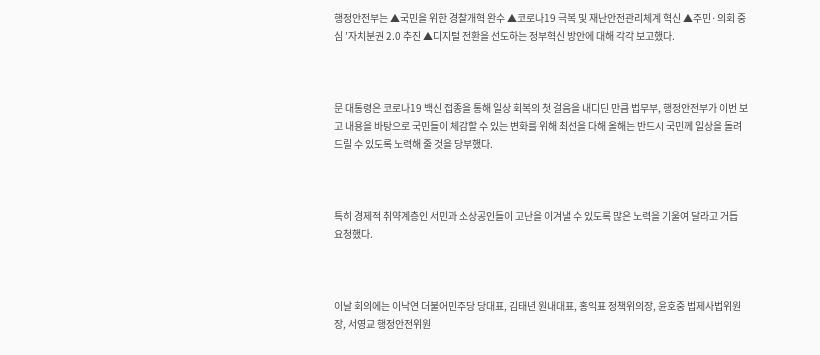행정안전부는 ▲국민을 위한 경찰개혁 완수 ▲코로나19 극복 및 재난안전관리체계 혁신 ▲주민·의회 중심 ’자치분권 2.0 추진 ▲디지털 전환을 선도하는 정부혁신 방안에 대해 각각 보고했다.



문 대통령은 코로나19 백신 접종을 통해 일상 회복의 첫 걸음을 내디딘 만큼 법무부, 행정안전부가 이번 보고 내용을 바탕으로 국민들이 체감할 수 있는 변화를 위해 최선을 다해 올해는 반드시 국민께 일상을 돌려드릴 수 있도록 노력해 줄 것을 당부했다.



특히 경제적 취약계층인 서민과 소상공인들이 고난을 이겨낼 수 있도록 많은 노력을 기울여 달라고 거듭 요청했다.



이날 회의에는 이낙연 더불어민주당 당대표, 김태년 원내대표, 홍익표 정책위의장, 윤호중 법제사법위원장, 서영교 행정안전위원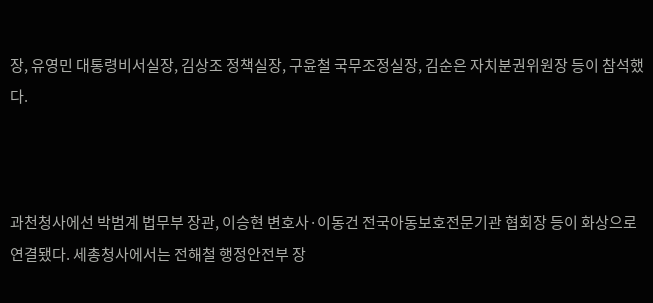장, 유영민 대통령비서실장, 김상조 정책실장, 구윤철 국무조정실장, 김순은 자치분권위원장 등이 참석했다.



과천청사에선 박범계 법무부 장관, 이승현 변호사·이동건 전국아동보호전문기관 협회장 등이 화상으로 연결됐다. 세총청사에서는 전해철 행정안전부 장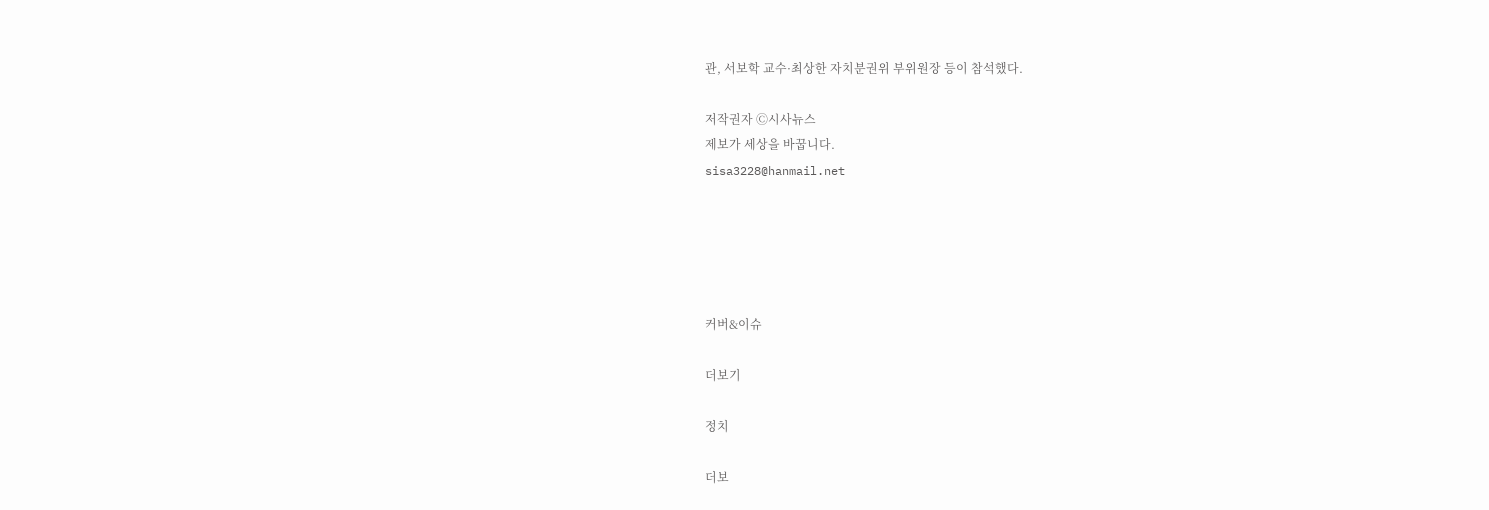관, 서보학 교수·최상한 자치분권위 부위원장 등이 참석했다.

저작권자 Ⓒ시사뉴스
제보가 세상을 바꿉니다.
sisa3228@hanmail.net





커버&이슈

더보기

정치

더보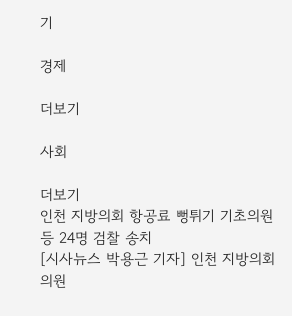기

경제

더보기

사회

더보기
인천 지방의회 항공료 뻥튀기 기초의원 등 24명 검찰 송치
[시사뉴스 박용근 기자] 인천 지방의회 의원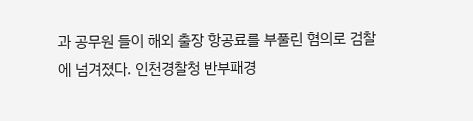과 공무원 들이 해외 출장 항공료를 부풀린 혐의로 검찰에 넘겨졌다. 인천경찰청 반부패경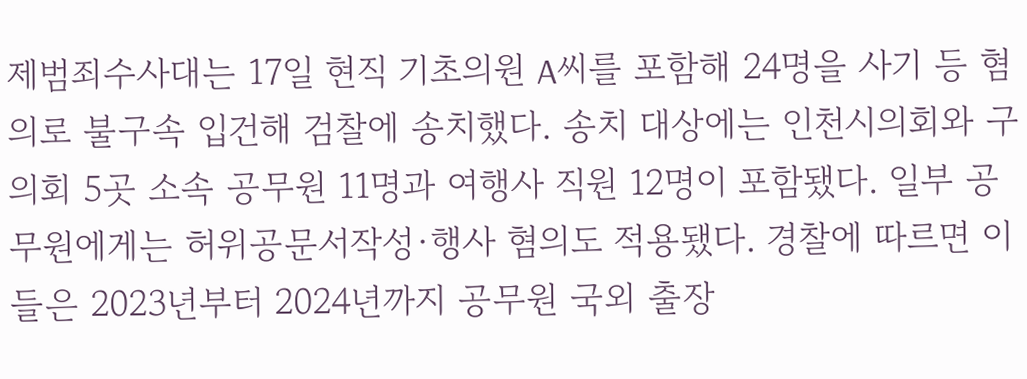제범죄수사대는 17일 현직 기초의원 A씨를 포함해 24명을 사기 등 혐의로 불구속 입건해 검찰에 송치했다. 송치 대상에는 인천시의회와 구의회 5곳 소속 공무원 11명과 여행사 직원 12명이 포함됐다. 일부 공무원에게는 허위공문서작성·행사 혐의도 적용됐다. 경찰에 따르면 이들은 2023년부터 2024년까지 공무원 국외 출장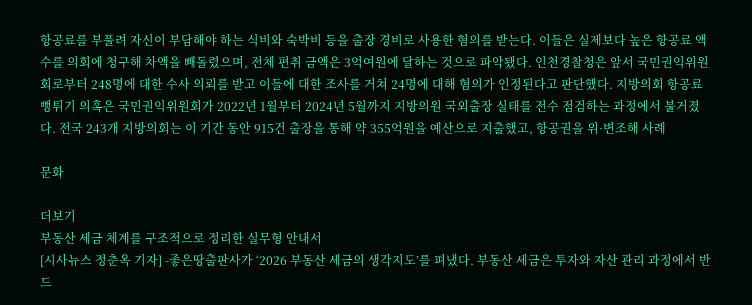항공료를 부풀려 자신이 부담해야 하는 식비와 숙박비 등을 출장 경비로 사용한 혐의를 받는다. 이들은 실제보다 높은 항공료 액수를 의회에 청구해 차액을 빼돌렸으며, 전체 편취 금액은 3억여원에 달하는 것으로 파악됐다. 인천경찰청은 앞서 국민권익위원회로부터 248명에 대한 수사 의뢰를 받고 이들에 대한 조사를 거쳐 24명에 대해 혐의가 인정된다고 판단했다. 지방의회 항공료 뻥튀기 의혹은 국민권익위원회가 2022년 1월부터 2024년 5월까지 지방의원 국외출장 실태를 전수 점검하는 과정에서 불거졌다. 전국 243개 지방의회는 이 기간 동안 915건 출장을 통해 약 355억원을 예산으로 지출했고, 항공권을 위·변조해 사례

문화

더보기
부동산 세금 체계를 구조적으로 정리한 실무형 안내서
[시사뉴스 정춘옥 기자] -좋은땅출판사가 ‘2026 부동산 세금의 생각지도’를 펴냈다. 부동산 세금은 투자와 자산 관리 과정에서 반드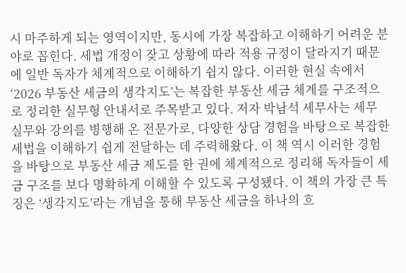시 마주하게 되는 영역이지만, 동시에 가장 복잡하고 이해하기 어려운 분야로 꼽힌다. 세법 개정이 잦고 상황에 따라 적용 규정이 달라지기 때문에 일반 독자가 체계적으로 이해하기 쉽지 않다. 이러한 현실 속에서 ‘2026 부동산 세금의 생각지도’는 복잡한 부동산 세금 체계를 구조적으로 정리한 실무형 안내서로 주목받고 있다. 저자 박남석 세무사는 세무 실무와 강의를 병행해 온 전문가로, 다양한 상담 경험을 바탕으로 복잡한 세법을 이해하기 쉽게 전달하는 데 주력해왔다. 이 책 역시 이러한 경험을 바탕으로 부동산 세금 제도를 한 권에 체계적으로 정리해 독자들이 세금 구조를 보다 명확하게 이해할 수 있도록 구성됐다. 이 책의 가장 큰 특징은 ‘생각지도’라는 개념을 통해 부동산 세금을 하나의 흐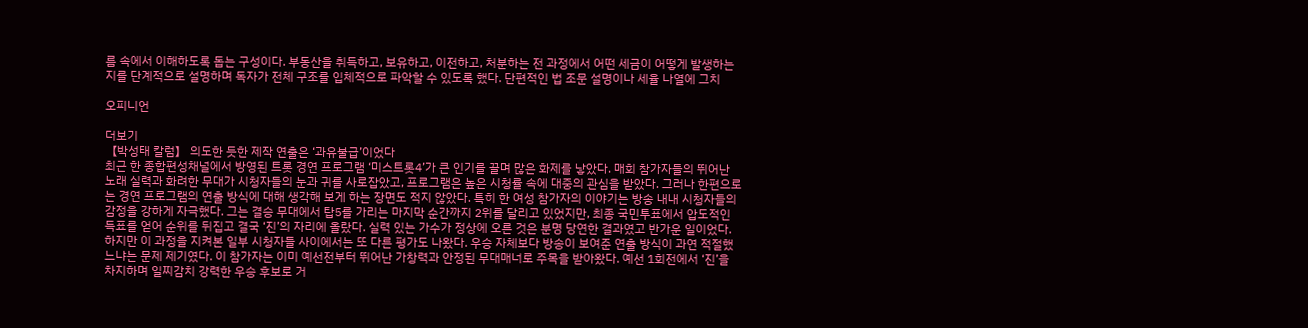름 속에서 이해하도록 돕는 구성이다. 부동산을 취득하고, 보유하고, 이전하고, 처분하는 전 과정에서 어떤 세금이 어떻게 발생하는지를 단계적으로 설명하며 독자가 전체 구조를 입체적으로 파악할 수 있도록 했다. 단편적인 법 조문 설명이나 세율 나열에 그치

오피니언

더보기
【박성태 칼럼】 의도한 듯한 제작 연출은 ‘과유불급’이었다
최근 한 종합편성채널에서 방영된 트롯 경연 프로그램 ‘미스트롯4’가 큰 인기를 끌며 많은 화제를 낳았다. 매회 참가자들의 뛰어난 노래 실력과 화려한 무대가 시청자들의 눈과 귀를 사로잡았고, 프로그램은 높은 시청률 속에 대중의 관심을 받았다. 그러나 한편으로는 경연 프로그램의 연출 방식에 대해 생각해 보게 하는 장면도 적지 않았다. 특히 한 여성 참가자의 이야기는 방송 내내 시청자들의 감정을 강하게 자극했다. 그는 결승 무대에서 탑5를 가리는 마지막 순간까지 2위를 달리고 있었지만, 최종 국민투표에서 압도적인 득표를 얻어 순위를 뒤집고 결국 ‘진’의 자리에 올랐다. 실력 있는 가수가 정상에 오른 것은 분명 당연한 결과였고 반가운 일이었다. 하지만 이 과정을 지켜본 일부 시청자들 사이에서는 또 다른 평가도 나왔다. 우승 자체보다 방송이 보여준 연출 방식이 과연 적절했느냐는 문제 제기였다. 이 참가자는 이미 예선전부터 뛰어난 가창력과 안정된 무대매너로 주목을 받아왔다. 예선 1회전에서 ‘진’을 차지하며 일찌감치 강력한 우승 후보로 거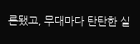론됐고, 무대마다 탄탄한 실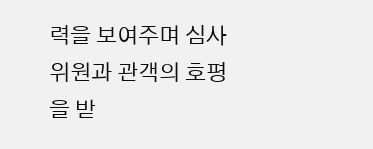력을 보여주며 심사위원과 관객의 호평을 받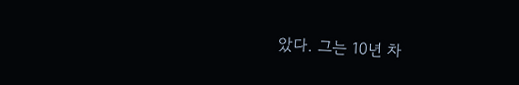았다. 그는 10년 차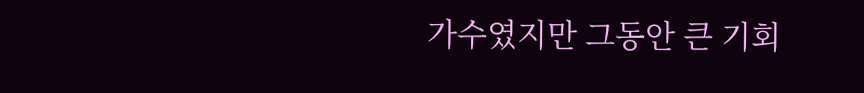가수였지만 그동안 큰 기회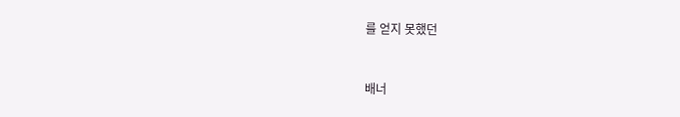를 얻지 못했던


배너